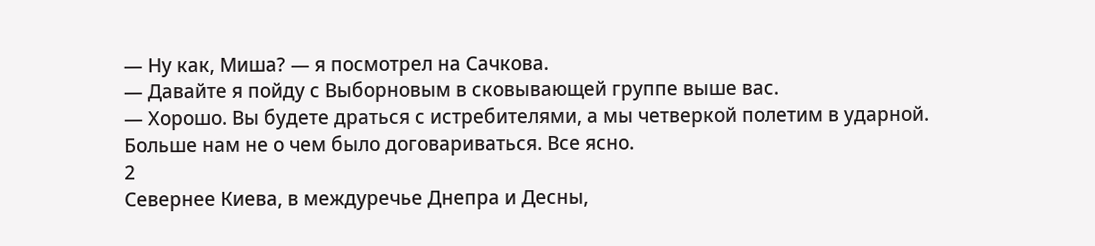— Ну как, Миша? — я посмотрел на Сачкова.
— Давайте я пойду с Выборновым в сковывающей группе выше вас.
— Хорошо. Вы будете драться с истребителями, а мы четверкой полетим в ударной.
Больше нам не о чем было договариваться. Все ясно.
2
Севернее Киева, в междуречье Днепра и Десны,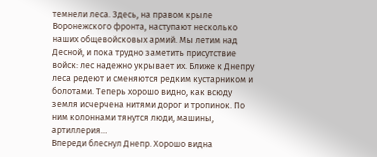темнели леса. Здесь, на правом крыле Воронежского фронта, наступают несколько наших общевойсковых армий. Мы летим над Десной, и пока трудно заметить присутствие войск: лес надежно укрывает их. Ближе к Днепру леса редеют и сменяются редким кустарником и болотами. Теперь хорошо видно, как всюду земля исчерчена нитями дорог и тропинок. По ним колоннами тянутся люди, машины, артиллерия…
Впереди блеснул Днепр. Хорошо видна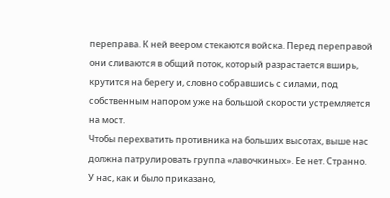переправа. К ней веером стекаются войска. Перед переправой они сливаются в общий поток, который разрастается вширь, крутится на берегу и, словно собравшись с силами, под собственным напором уже на большой скорости устремляется на мост.
Чтобы перехватить противника на больших высотах, выше нас должна патрулировать группа «лавочкиных». Ее нет. Странно.
У нас, как и было приказано,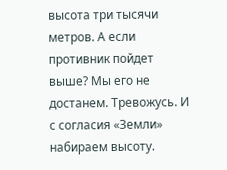высота три тысячи метров. А если противник пойдет выше? Мы его не достанем. Тревожусь. И с согласия «Земли» набираем высоту.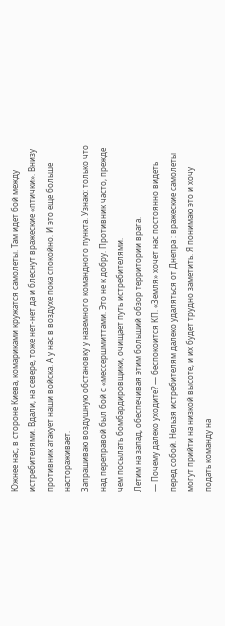Южнее нас, в стороне Киева, комариками кружатся самолеты. Там идет бой между истребителями. Вдали, на севере, тоже нет-нет да и блеснут вражеские «птички». Внизу противник атакует наши войска. А у нас в воздухе пока спокойно. И это еще больше настораживает.
Запрашиваю воздушную обстановку у наземного командного пункта. Узнаю: только что над переправой был бой с «мессершмиттами. Это не к добру. Противник часто, прежде чем посылать бомбардировщики, очищает путь истребителями.
Летим на запад, обеспечивая этим больший обзор территории врага.
— Почему далеко уходите? — беспокоится КП. «Земля» хочет нас постоянно видеть перед собой. Нельзя истребителям далеко удаляться от Днепра : вражеские самолеты могут прийти на низкой высоте, и их будет трудно заметить. Я понимаю это и хочу подать команду на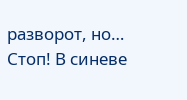разворот, но… Стоп! В синеве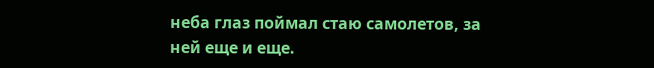неба глаз поймал стаю самолетов, за ней еще и еще.